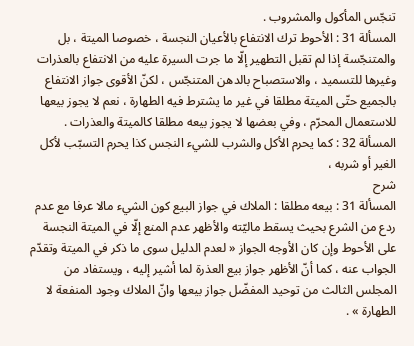تنجّس المأكول والمشروب .
المسألة 31 : الأحوط ترك الانتفاع بالأعيان النجسة ، خصوصا الميتة ، بل والمتنجّسة إذا لم تقبل التطهير إلّا ما جرت السيرة عليه من الانتفاع بالعذرات وغيرها للتسميد ، والاستصباح بالدهن المتنجّس ، لكنّ الأقوى جواز الانتفاع بالجميع حتّى الميتة مطلقا في غير ما يشترط فيه الطهارة ، نعم لا يجوز بيعها للاستعمال المحرّم ، وفي بعضها لا يجوز بيعه مطلقا كالميتة والعذرات .
المسألة 32 : كما يحرم الأكل والشرب للشيء النجس كذا يحرم التسبّب لأكل الغير أو شربه ،
شرح
المسألة 31 : بيعه مطلقا : الملاك في جواز البيع كون الشيء مالا عرفا مع عدم ردع من الشرع بحيث يسقط ماليّته والأظهر عدم المنع إلّا في الميتة النجسة على الأحوط وإن كان الأوجه الجواز « لعدم الدليل سوى ما ذكر في الميتة وتقدّم الجواب عنه ، كما أنّ الأظهر جواز بيع العذرة لما أشير إليه ، ويستفاد من المجلس الثالث من توحيد المفضّل جواز بيعها وانّ الملاك وجود المنفعة لا الطهارة » .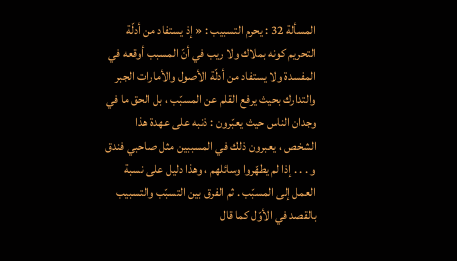المسألة 32 : يحرم التسبيب : « إذ يستفاد من أدلّة التحريم كونه بملاك ولا ريب في أنّ المسبب أوقعه في المفسدة ولا يستفاد من أدلّة الأصول والأمارات الجبر والتدارك بحيث يرفع القلم عن المسبّب ، بل الحق ما في وجدان الناس حيث يعبّرون : ذنبه على عهدة هذا الشخص ، يعبرون ذلك في المسببين مثل صاحبي فندق و . . . إذا لم يطهّروا وسائلهم ، وهذا دليل على نسبة العمل إلى المسبّب . ثم الفرق بين التسبّب والتسبيب بالقصد في الأوّل كما قال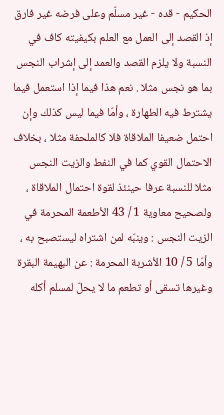الحكيم - قده - غير مسلّم وعلى فرضه غير فارق إذ القصد إلى العمل مع العلم بكيفيته كاف في النسبة ولا يلزم القصد والعمد إلى إشراب النجس بما هو نجس مثلا . نعم هذا فيما إذا استعمل فيما يشترط فيه الطهارة ، وأمّا فيما ليس كذلك وإن احتمل ضعيفا الملاقاة فلا كالملحفة مثلا ، بخلاف الاحتمال القوي كما في النفط والزيت النجس مثلا للنسبة عرفا حينئذ لقوة احتمال الملاقاة ، ولصحيح معاوية 1 / 43 الأطعمة المحرمة في الزيت النجس : وينبّه لمن اشتراه ليستصبح به ، وأمّا 5 / 10 الأشربة المحرمة : عن البهيمة البقرة وغيرها تسقى أو تطعم ما لا يحلّ لمسلم أكله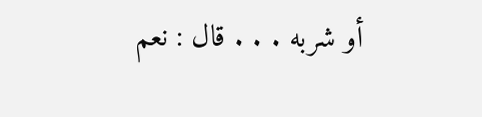أو شربه . . . قال : نعم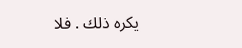يكره ذلك . فلا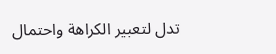تدل لتعبير الكراهة واحتمال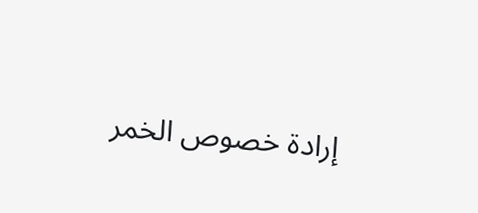إرادة خصوص الخمر